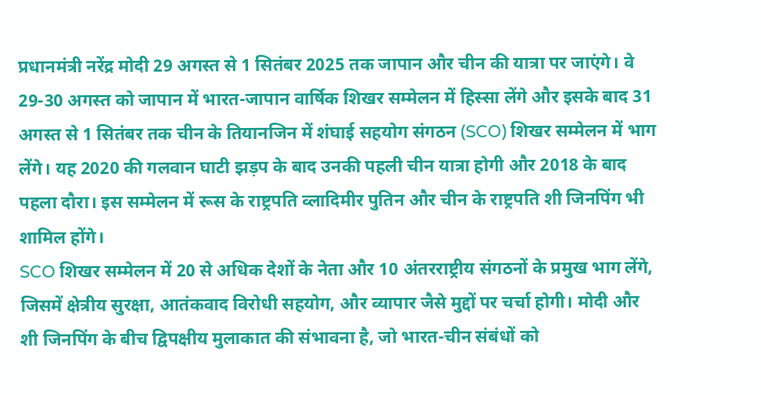प्रधानमंत्री नरेंद्र मोदी 29 अगस्त से 1 सितंबर 2025 तक जापान और चीन की यात्रा पर जाएंगे। वे 29-30 अगस्त को जापान में भारत-जापान वार्षिक शिखर सम्मेलन में हिस्सा लेंगे और इसके बाद 31 अगस्त से 1 सितंबर तक चीन के तियानजिन में शंघाई सहयोग संगठन (SCO) शिखर सम्मेलन में भाग लेंगे। यह 2020 की गलवान घाटी झड़प के बाद उनकी पहली चीन यात्रा होगी और 2018 के बाद पहला दौरा। इस सम्मेलन में रूस के राष्ट्रपति व्लादिमीर पुतिन और चीन के राष्ट्रपति शी जिनपिंग भी शामिल होंगे।
SCO शिखर सम्मेलन में 20 से अधिक देशों के नेता और 10 अंतरराष्ट्रीय संगठनों के प्रमुख भाग लेंगे, जिसमें क्षेत्रीय सुरक्षा, आतंकवाद विरोधी सहयोग, और व्यापार जैसे मुद्दों पर चर्चा होगी। मोदी और शी जिनपिंग के बीच द्विपक्षीय मुलाकात की संभावना है, जो भारत-चीन संबंधों को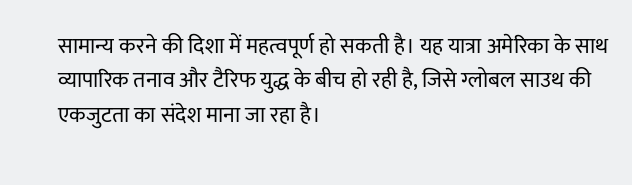सामान्य करने की दिशा में महत्वपूर्ण हो सकती है। यह यात्रा अमेरिका के साथ व्यापारिक तनाव और टैरिफ युद्ध के बीच हो रही है, जिसे ग्लोबल साउथ की एकजुटता का संदेश माना जा रहा है।